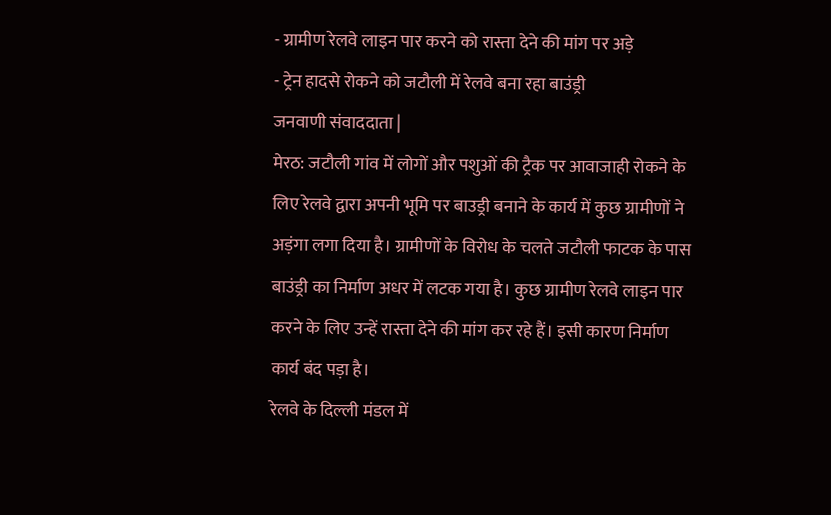- ग्रामीण रेलवे लाइन पार करने को रास्ता देने की मांग पर अड़े
- ट्रेन हादसे रोकने को जटौली में रेलवे बना रहा बाउंड्री
जनवाणी संवाददाता |
मेरठ: जटौली गांव में लोगों और पशुओं की ट्रैक पर आवाजाही रोकने के लिए रेलवे द्वारा अपनी भूमि पर बाउड्री बनाने के कार्य में कुछ ग्रामीणों ने अड़ंगा लगा दिया है। ग्रामीणों के विरोध के चलते जटौली फाटक के पास बाउंड्री का निर्माण अधर में लटक गया है। कुछ ग्रामीण रेलवे लाइन पार करने के लिए उन्हें रास्ता देने की मांग कर रहे हैं। इसी कारण निर्माण कार्य बंद पड़ा है।
रेलवे के दिल्ली मंडल में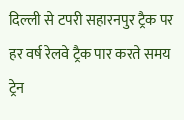दिल्ली से टपरी सहारनपुर ट्रैक पर हर वर्ष रेलवे ट्रैक पार करते समय ट्रेन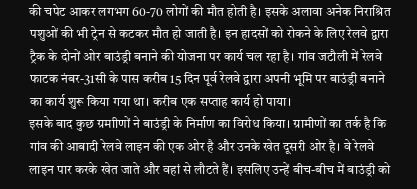की चपेट आकर लगभग 60-70 लोगों की मौत होती है। इसके अलावा अनेक निराश्रित पशुओं की भी ट्रेन से कटकर मौत हो जाती है। इन हादसों को रोकने के लिए रेलवे द्वारा ट्रैक के दोनों ओर बाउंड्री बनाने की योजना पर कार्य चल रहा है। गांव जटौली में रेलवे फाटक नंबर-31सी के पास करीब 15 दिन पूर्व रेलवे द्वारा अपनी भूमि पर बाउंड्री बनाने का कार्य शुरू किया गया था। करीब एक सप्ताह कार्य हो पाया।
इसके बाद कुछ ग्रमाीणों ने बाउंड्री के निर्माण का विरोध किया। ग्रामीणों का तर्क है कि गांव की आबादी रेलवे लाइन की एक ओर है और उनके खेत दूसरी ओर है। वे रेलवे लाइन पार करके खेत जाते और वहां से लौटते हैं। इसलिए उन्हें बीच-बीच में बाउंड्री को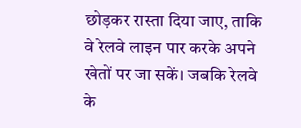छोड़कर रास्ता दिया जाए, ताकि वे रेलवे लाइन पार करके अपने खेतों पर जा सकें। जबकि रेलवे के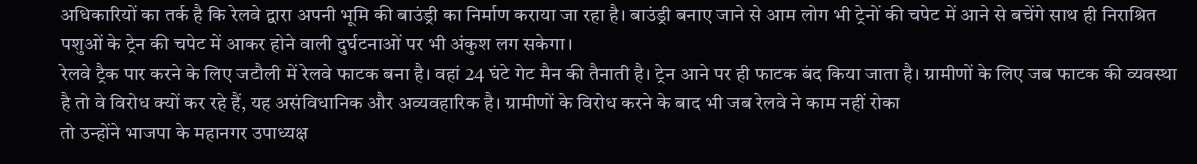अधिकारियों का तर्क है कि रेलवे द्वारा अपनी भूमि की बाउंड्री का निर्माण कराया जा रहा है। बाउंड्री बनाए जाने से आम लोग भी ट्रेनों की चपेट में आने से बचेंगे साथ ही निराश्रित पशुओं के ट्रेन की चपेट में आकर होने वाली दुर्घटनाओं पर भी अंकुश लग सकेगा।
रेलवे ट्रैक पार करने के लिए जटौली में रेलवे फाटक बना है। वहां 24 घंटे गेट मैन की तैनाती है। ट्रेन आने पर ही फाटक बंद किया जाता है। ग्रामीणों के लिए जब फाटक की व्यवस्था है तो वे विरोध क्यों कर रहे हैं, यह असंविधानिक और अव्यवहारिक है। ग्रामीणों के विरोध करने के बाद भी जब रेलवे ने काम नहीं रोका
तो उन्होंने भाजपा के महानगर उपाध्यक्ष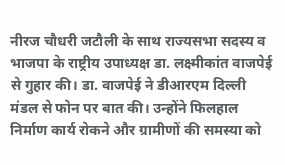नीरज चौधरी जटौली के साथ राज्यसभा सदस्य व भाजपा के राष्ट्रीय उपाध्यक्ष डा. लक्ष्मीकांत वाजपेई से गुहार की। डा. वाजपेई ने डीआरएम दिल्ली मंडल से फोन पर बात की। उन्होंने फिलहाल निर्माण कार्य रोकने और ग्रामीणों की समस्या को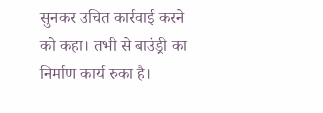सुनकर उचित कार्रवाई करने को कहा। तभी से बाउंड्री का निर्माण कार्य रुका है।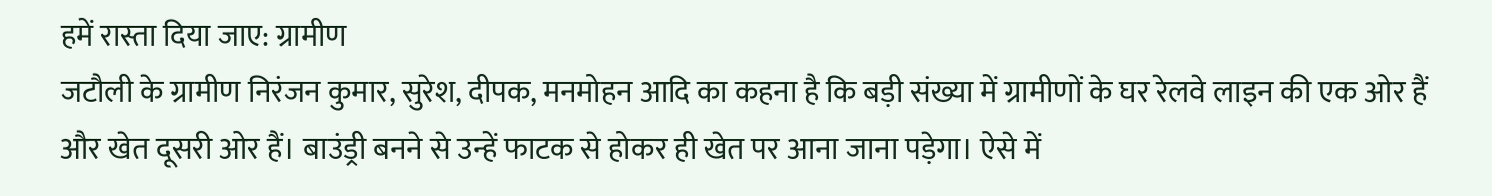हमें रास्ता दिया जाए: ग्रामीण
जटौली के ग्रामीण निरंजन कुमार, सुरेश, दीपक, मनमोहन आदि का कहना है कि बड़ी संख्या में ग्रामीणों के घर रेलवे लाइन की एक ओर हैं और खेत दूसरी ओर हैं। बाउंड्री बनने से उन्हें फाटक से होकर ही खेत पर आना जाना पड़ेगा। ऐसे में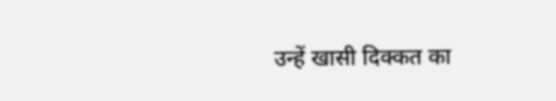उन्हें खासी दिक्कत का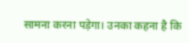सामना करना पड़ेगा। उनका कहना है कि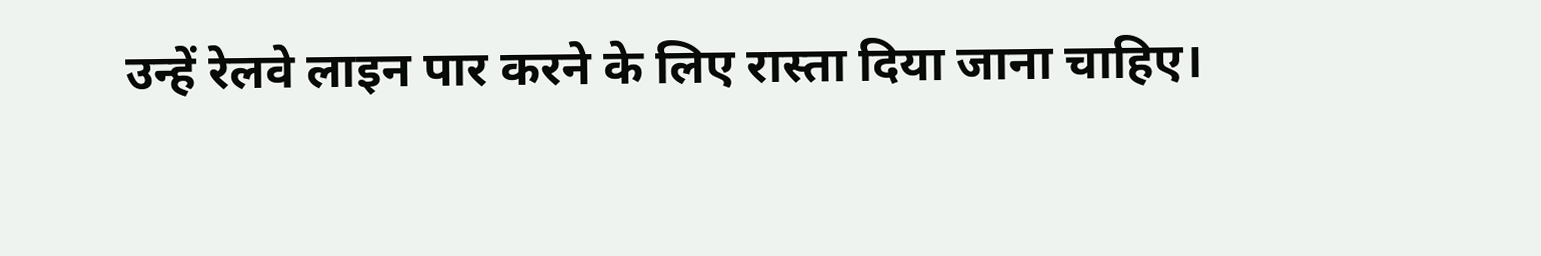उन्हें रेलवे लाइन पार करने के लिए रास्ता दिया जाना चाहिए।